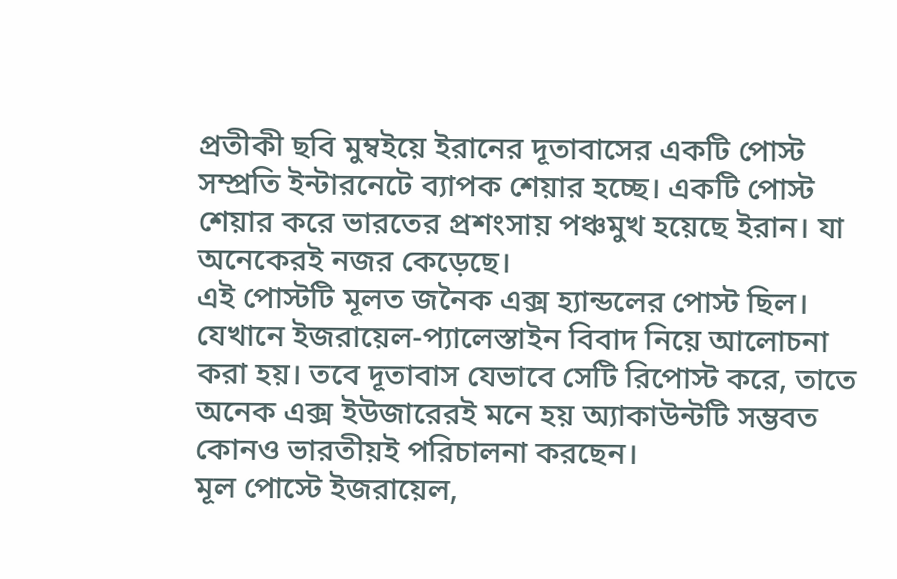প্রতীকী ছবি মুম্বইয়ে ইরানের দূতাবাসের একটি পোস্ট সম্প্রতি ইন্টারনেটে ব্যাপক শেয়ার হচ্ছে। একটি পোস্ট শেয়ার করে ভারতের প্রশংসায় পঞ্চমুখ হয়েছে ইরান। যা অনেকেরই নজর কেড়েছে।
এই পোস্টটি মূলত জনৈক এক্স হ্যান্ডলের পোস্ট ছিল। যেখানে ইজরায়েল-প্যালেস্তাইন বিবাদ নিয়ে আলোচনা করা হয়। তবে দূতাবাস যেভাবে সেটি রিপোস্ট করে, তাতে অনেক এক্স ইউজারেরই মনে হয় অ্যাকাউন্টটি সম্ভবত কোনও ভারতীয়ই পরিচালনা করছেন।
মূল পোস্টে ইজরায়েল,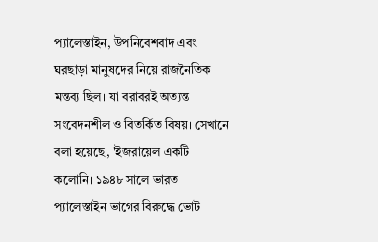প্যালেস্তাইন, উপনিবেশবাদ এবং ঘরছাড়া মানুষদের নিয়ে রাজনৈতিক মন্তব্য ছিল। যা বরাবরই অত্যন্ত সংবেদনশীল ও বিতর্কিত বিষয়। সেখানে বলা হয়েছে, 'ইজরায়েল একটি কলোনি। ১৯৪৮ সালে ভারত প্যালেস্তাইন ভাগের বিরুদ্ধে ভোট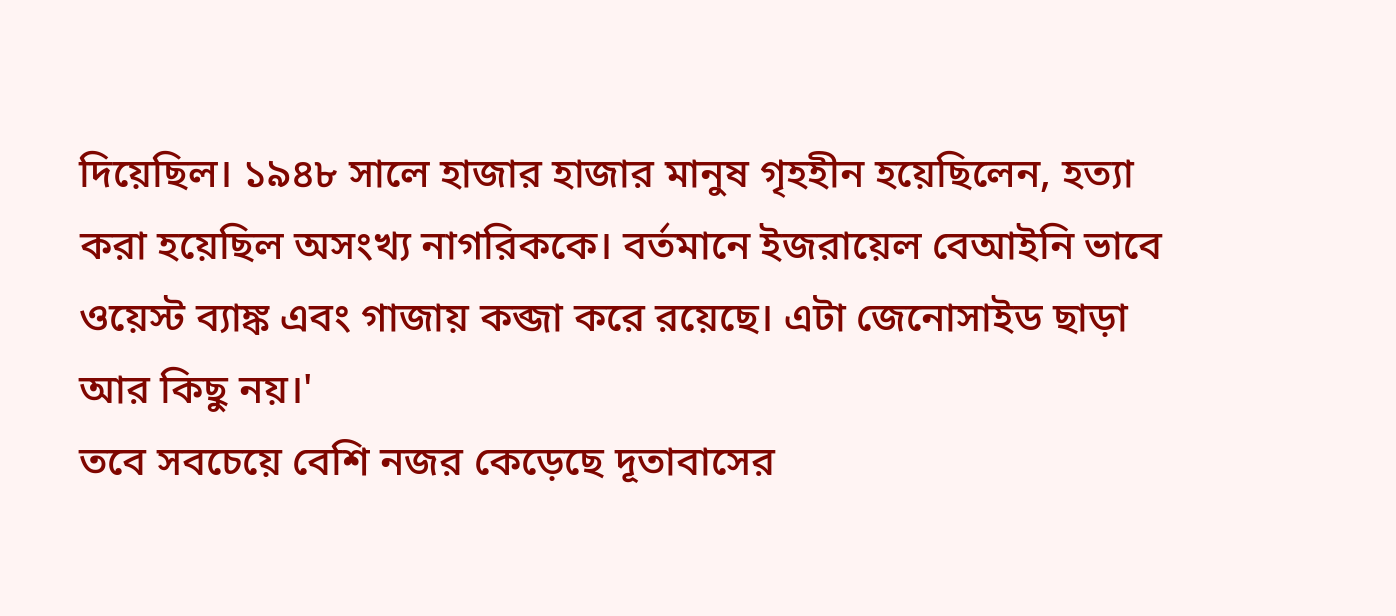দিয়েছিল। ১৯৪৮ সালে হাজার হাজার মানুষ গৃহহীন হয়েছিলেন, হত্যা করা হয়েছিল অসংখ্য নাগরিককে। বর্তমানে ইজরায়েল বেআইনি ভাবে ওয়েস্ট ব্যাঙ্ক এবং গাজায় কব্জা করে রয়েছে। এটা জেনোসাইড ছাড়া আর কিছু নয়।'
তবে সবচেয়ে বেশি নজর কেড়েছে দূতাবাসের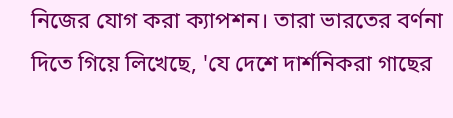নিজের যোগ করা ক্যাপশন। তারা ভারতের বর্ণনা দিতে গিয়ে লিখেছে, 'যে দেশে দার্শনিকরা গাছের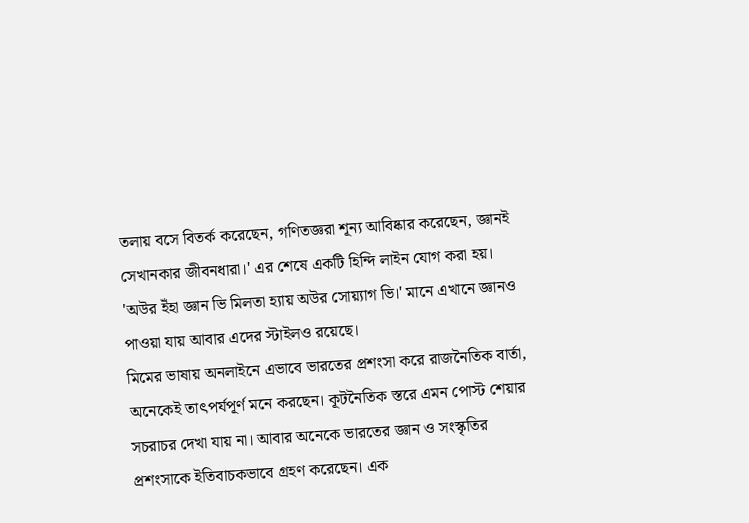তলায় বসে বিতর্ক করেছেন, গণিতজ্ঞরা শূন্য আবিষ্কার করেছেন, জ্ঞানই সেখানকার জীবনধারা।' এর শেষে একটি হিন্দি লাইন যোগ করা হয়। 'অউর ইঁহা জ্ঞান ভি মিলতা হ্যায় অউর সোয়্যাগ ভি।' মানে এখানে জ্ঞানও পাওয়া যায় আবার এদের স্টাইলও রয়েছে।
মিমের ভাষায় অনলাইনে এভাবে ভারতের প্রশংসা করে রাজনৈতিক বার্তা, অনেকেই তাৎপর্যপূর্ণ মনে করছেন। কূটনৈতিক স্তরে এমন পোস্ট শেয়ার সচরাচর দেখা যায় না। আবার অনেকে ভারতের জ্ঞান ও সংস্কৃতির প্রশংসাকে ইতিবাচকভাবে গ্রহণ করেছেন। এক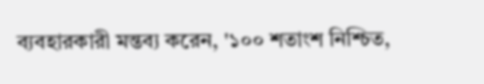ব্যবহারকারী মন্তব্য করেন, '১০০ শতাংশ নিশ্চিত,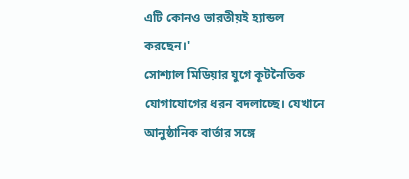এটি কোনও ভারতীয়ই হ্যান্ডল করছেন।'
সোশ্যাল মিডিয়ার যুগে কূটনৈতিক যোগাযোগের ধরন বদলাচ্ছে। যেখানে আনুষ্ঠানিক বার্তার সঙ্গে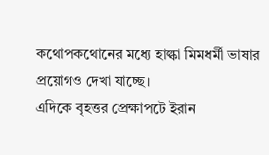কথোপকথোনের মধ্যে হাল্কা মিমধর্মী ভাষার প্রয়োগও দেখা যাচ্ছে।
এদিকে বৃহত্তর প্রেক্ষাপটে ইরান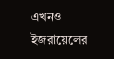এখনও ইজরায়েলের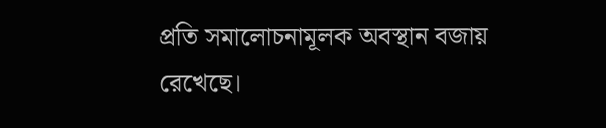প্রতি সমালোচনামূলক অবস্থান বজায় রেখেছে।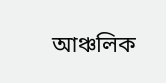আঞ্চলিক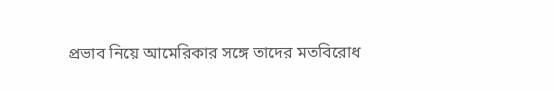প্রভাব নিয়ে আমেরিকার সঙ্গে তাদের মতবিরোধ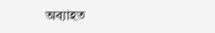অব্যাহত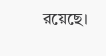রয়েছে।